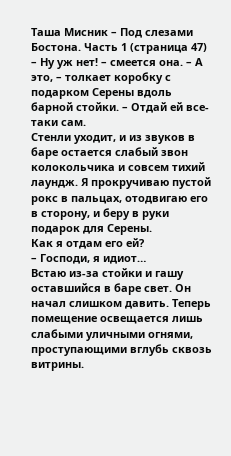Таша Мисник – Под слезами Бостона. Часть 1 (страница 47)
– Ну уж нет! – смеется она. – А это, – толкает коробку с подарком Серены вдоль барной стойки. – Отдай ей все-таки сам.
Стенли уходит, и из звуков в баре остается слабый звон колокольчика и совсем тихий лаундж. Я прокручиваю пустой рокс в пальцах, отодвигаю его в сторону, и беру в руки подарок для Серены.
Как я отдам его ей?
– Господи, я идиот…
Встаю из-за стойки и гашу оставшийся в баре свет. Он начал слишком давить. Теперь помещение освещается лишь слабыми уличными огнями, проступающими вглубь сквозь витрины.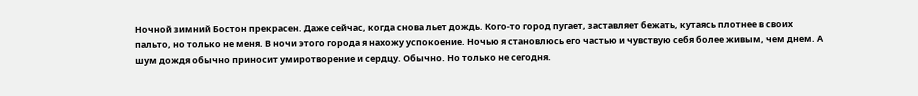Ночной зимний Бостон прекрасен. Даже сейчас, когда снова льет дождь. Кого-то город пугает, заставляет бежать, кутаясь плотнее в своих пальто, но только не меня. В ночи этого города я нахожу успокоение. Ночью я становлюсь его частью и чувствую себя более живым, чем днем. А шум дождя обычно приносит умиротворение и сердцу. Обычно. Но только не сегодня.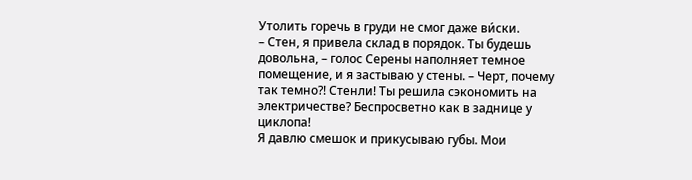Утолить горечь в груди не смог даже ви́ски.
– Стен, я привела склад в порядок. Ты будешь довольна, – голос Серены наполняет темное помещение, и я застываю у стены. – Черт, почему так темно?! Стенли! Ты решила сэкономить на электричестве? Беспросветно как в заднице у циклопа!
Я давлю смешок и прикусываю губы. Мои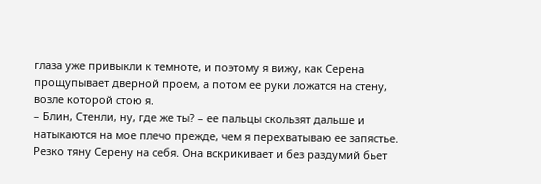глаза уже привыкли к темноте, и поэтому я вижу, как Серена прощупывает дверной проем, а потом ее руки ложатся на стену, возле которой стою я.
– Блин, Стенли, ну, где же ты? – ее пальцы скользят дальше и натыкаются на мое плечо прежде, чем я перехватываю ее запястье.
Резко тяну Серену на себя. Она вскрикивает и без раздумий бьет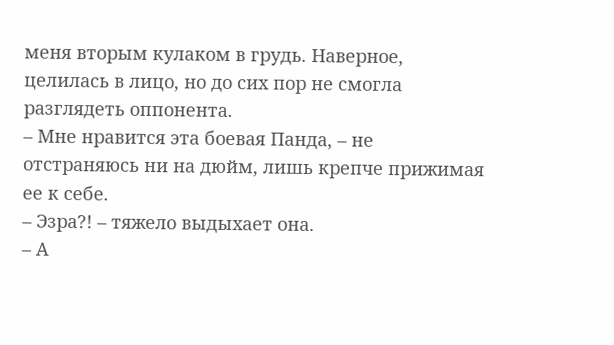меня вторым кулаком в грудь. Наверное, целилась в лицо, но до сих пор не смогла разглядеть оппонента.
– Мне нравится эта боевая Панда, – не отстраняюсь ни на дюйм, лишь крепче прижимая ее к себе.
– Эзра?! – тяжело выдыхает она.
– А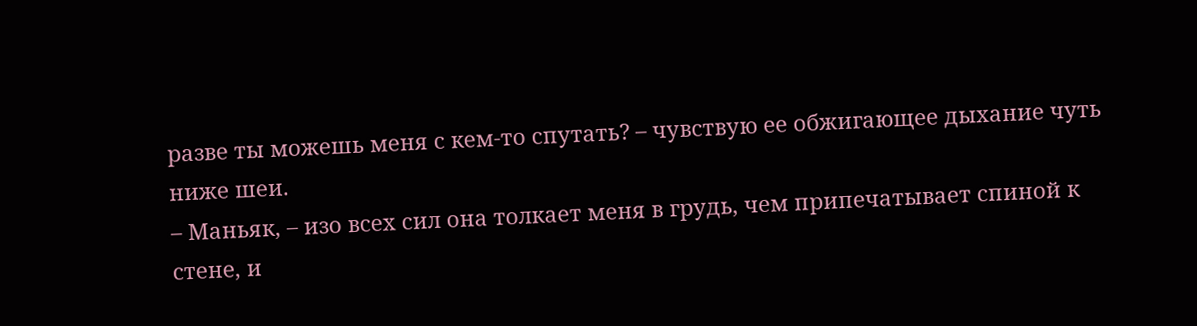разве ты можешь меня с кем-то спутать? – чувствую ее обжигающее дыхание чуть ниже шеи.
– Маньяк, – изо всех сил она толкает меня в грудь, чем припечатывает спиной к стене, и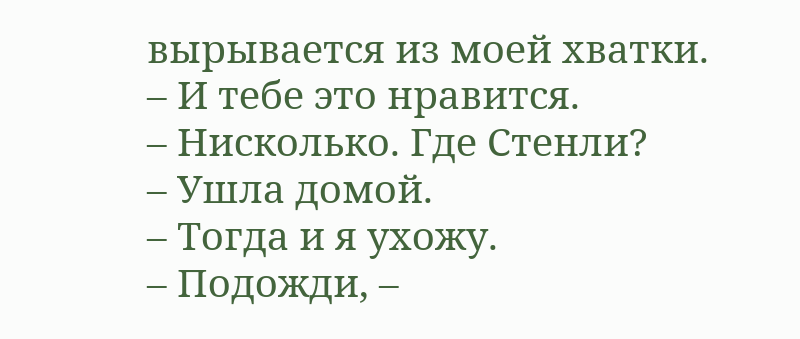вырывается из моей хватки.
– И тебе это нравится.
– Нисколько. Где Стенли?
– Ушла домой.
– Тогда и я ухожу.
– Подожди, –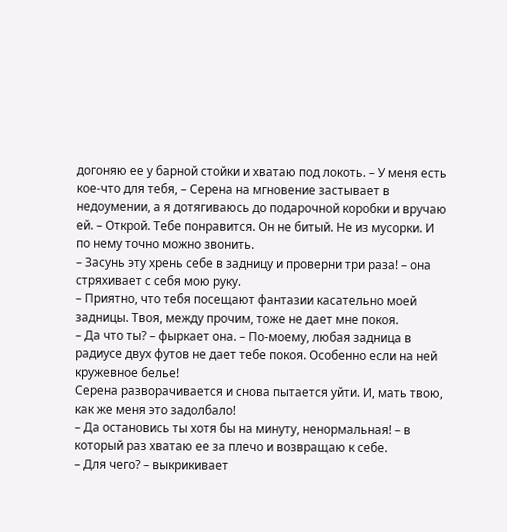догоняю ее у барной стойки и хватаю под локоть. – У меня есть кое-что для тебя, – Серена на мгновение застывает в недоумении, а я дотягиваюсь до подарочной коробки и вручаю ей. – Открой. Тебе понравится. Он не битый. Не из мусорки. И по нему точно можно звонить.
– Засунь эту хрень себе в задницу и проверни три раза! – она стряхивает с себя мою руку.
– Приятно, что тебя посещают фантазии касательно моей задницы. Твоя, между прочим, тоже не дает мне покоя.
– Да что ты? – фыркает она. – По-моему, любая задница в радиусе двух футов не дает тебе покоя. Особенно если на ней кружевное белье!
Серена разворачивается и снова пытается уйти. И, мать твою, как же меня это задолбало!
– Да остановись ты хотя бы на минуту, ненормальная! – в который раз хватаю ее за плечо и возвращаю к себе.
– Для чего? – выкрикивает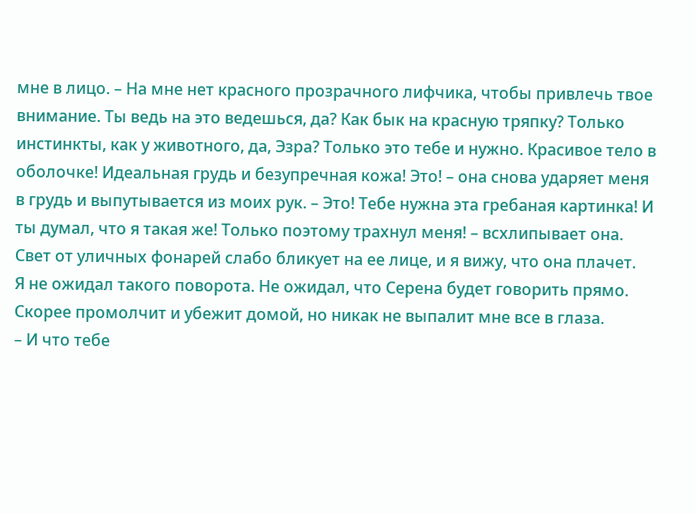мне в лицо. – На мне нет красного прозрачного лифчика, чтобы привлечь твое внимание. Ты ведь на это ведешься, да? Как бык на красную тряпку? Только инстинкты, как у животного, да, Эзра? Только это тебе и нужно. Красивое тело в оболочке! Идеальная грудь и безупречная кожа! Это! – она снова ударяет меня в грудь и выпутывается из моих рук. – Это! Тебе нужна эта гребаная картинка! И ты думал, что я такая же! Только поэтому трахнул меня! – всхлипывает она. Свет от уличных фонарей слабо бликует на ее лице, и я вижу, что она плачет.
Я не ожидал такого поворота. Не ожидал, что Серена будет говорить прямо. Скорее промолчит и убежит домой, но никак не выпалит мне все в глаза.
– И что тебе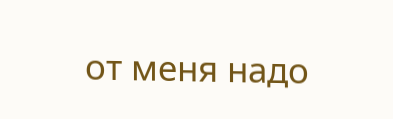от меня надо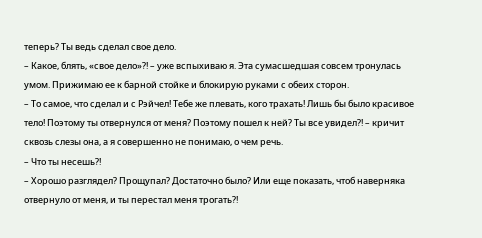теперь? Ты ведь сделал свое дело.
– Какое, блять, «свое дело»?! – уже вспыхиваю я. Эта сумасшедшая совсем тронулась умом. Прижимаю ее к барной стойке и блокирую руками с обеих сторон.
– То самое, что сделал и с Рэйчел! Тебе же плевать, кого трахать! Лишь бы было красивое тело! Поэтому ты отвернулся от меня? Поэтому пошел к ней? Ты все увидел?! – кричит сквозь слезы она, а я совершенно не понимаю, о чем речь.
– Что ты несешь?!
– Хорошо разглядел? Прощупал? Достаточно было? Или еще показать, чтоб наверняка отвернуло от меня, и ты перестал меня трогать?!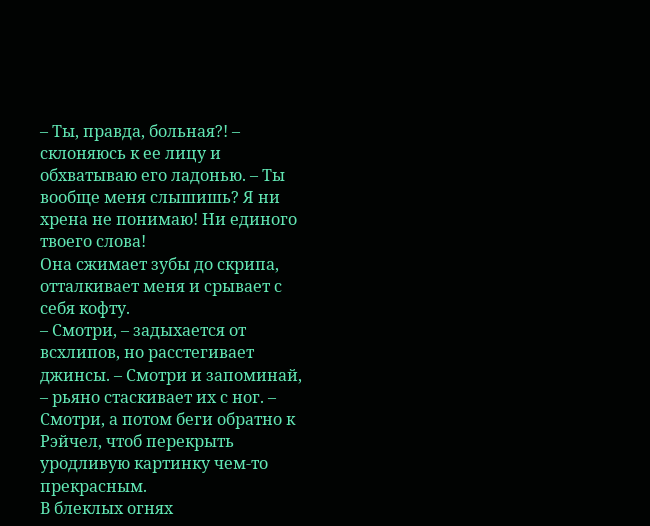– Ты, правда, больная?! – склоняюсь к ее лицу и обхватываю его ладонью. – Ты вообще меня слышишь? Я ни хрена не понимаю! Ни единого твоего слова!
Она сжимает зубы до скрипа, отталкивает меня и срывает с себя кофту.
– Смотри, – задыхается от всхлипов, но расстегивает джинсы. – Смотри и запоминай, – рьяно стаскивает их с ног. – Смотри, а потом беги обратно к Рэйчел, чтоб перекрыть уродливую картинку чем-то прекрасным.
В блеклых огнях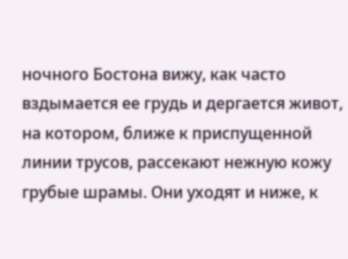ночного Бостона вижу, как часто вздымается ее грудь и дергается живот, на котором, ближе к приспущенной линии трусов, рассекают нежную кожу грубые шрамы. Они уходят и ниже, к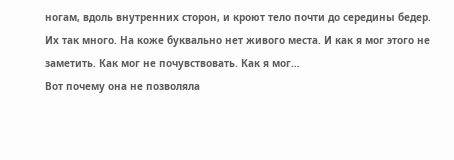ногам, вдоль внутренних сторон, и кроют тело почти до середины бедер. Их так много. На коже буквально нет живого места. И как я мог этого не заметить. Как мог не почувствовать. Как я мог…
Вот почему она не позволяла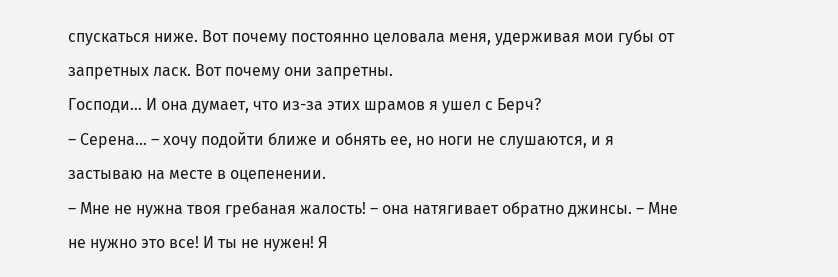спускаться ниже. Вот почему постоянно целовала меня, удерживая мои губы от запретных ласк. Вот почему они запретны.
Господи… И она думает, что из-за этих шрамов я ушел с Берч?
– Серена… – хочу подойти ближе и обнять ее, но ноги не слушаются, и я застываю на месте в оцепенении.
– Мне не нужна твоя гребаная жалость! – она натягивает обратно джинсы. – Мне не нужно это все! И ты не нужен! Я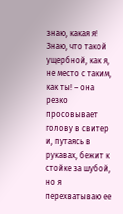знаю, какая я! Знаю, что такой ущербной, как я, не место с таким, как ты! – она резко просовывает голову в свитер и, путаясь в рукавах, бежит к стойке за шубой, но я перехватываю ее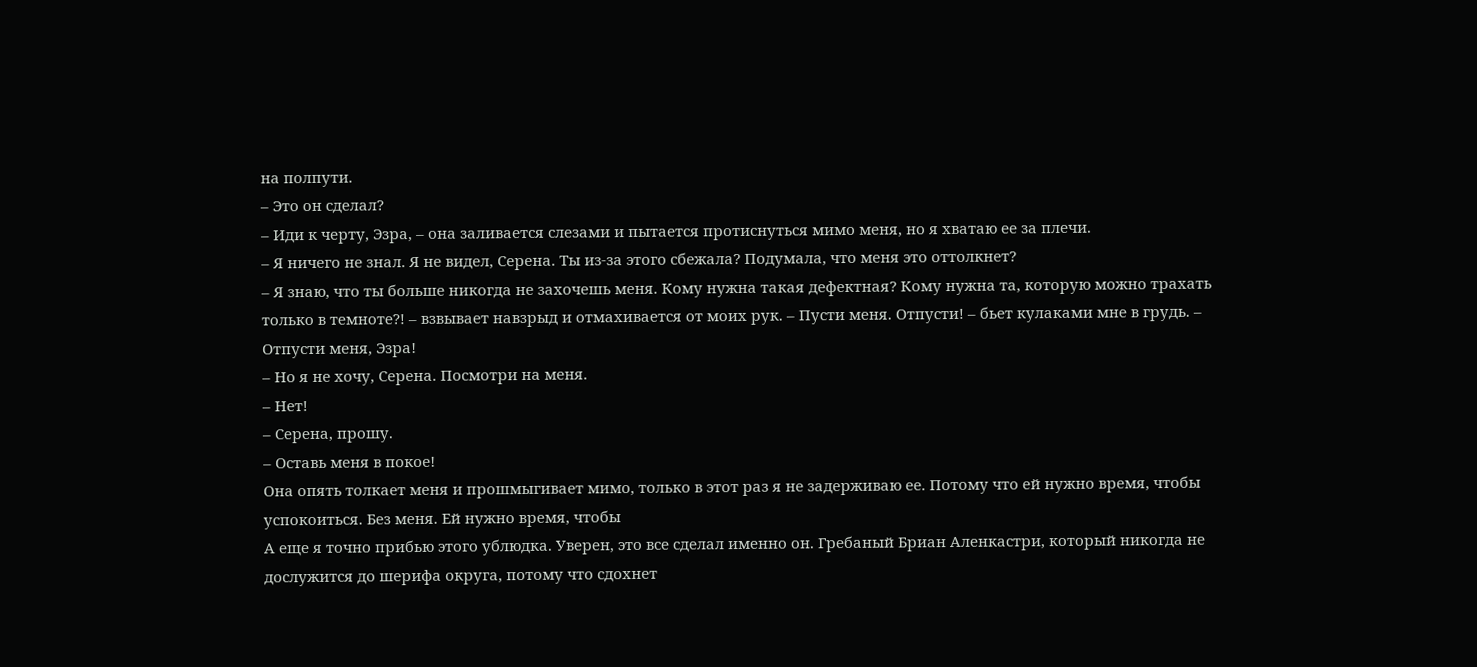на полпути.
– Это он сделал?
– Иди к черту, Эзра, – она заливается слезами и пытается протиснуться мимо меня, но я хватаю ее за плечи.
– Я ничего не знал. Я не видел, Серена. Ты из-за этого сбежала? Подумала, что меня это оттолкнет?
– Я знаю, что ты больше никогда не захочешь меня. Кому нужна такая дефектная? Кому нужна та, которую можно трахать только в темноте?! – взвывает навзрыд и отмахивается от моих рук. – Пусти меня. Отпусти! – бьет кулаками мне в грудь. – Отпусти меня, Эзра!
– Но я не хочу, Серена. Посмотри на меня.
– Нет!
– Серена, прошу.
– Оставь меня в покое!
Она опять толкает меня и прошмыгивает мимо, только в этот раз я не задерживаю ее. Потому что ей нужно время, чтобы успокоиться. Без меня. Ей нужно время, чтобы
А еще я точно прибью этого ублюдка. Уверен, это все сделал именно он. Гребаный Бриан Аленкастри, который никогда не дослужится до шерифа округа, потому что сдохнет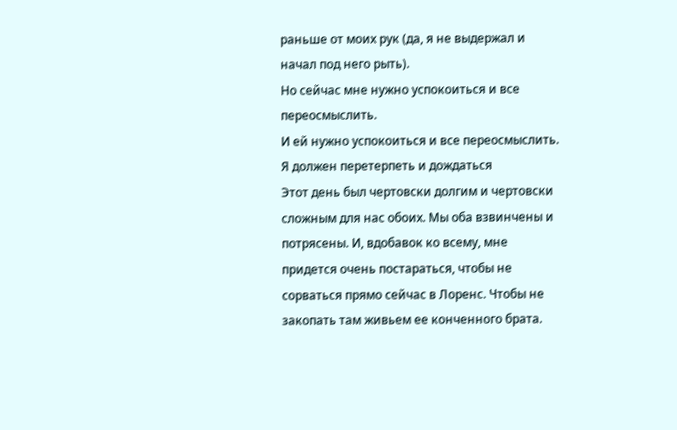раньше от моих рук (да, я не выдержал и начал под него рыть).
Но сейчас мне нужно успокоиться и все переосмыслить.
И ей нужно успокоиться и все переосмыслить.
Я должен перетерпеть и дождаться
Этот день был чертовски долгим и чертовски сложным для нас обоих. Мы оба взвинчены и потрясены. И, вдобавок ко всему, мне придется очень постараться, чтобы не сорваться прямо сейчас в Лоренс. Чтобы не закопать там живьем ее конченного брата.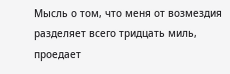Мысль о том, что меня от возмездия разделяет всего тридцать миль, проедает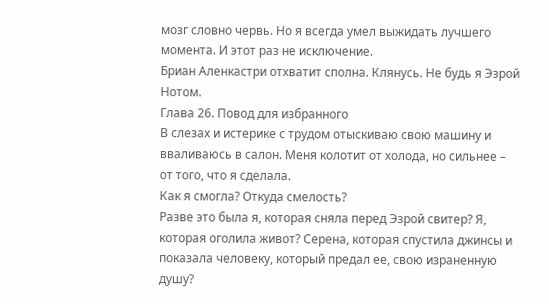мозг словно червь. Но я всегда умел выжидать лучшего момента. И этот раз не исключение.
Бриан Аленкастри отхватит сполна. Клянусь. Не будь я Эзрой Нотом.
Глава 26. Повод для избранного
В слезах и истерике с трудом отыскиваю свою машину и вваливаюсь в салон. Меня колотит от холода, но сильнее – от того, что я сделала.
Как я смогла? Откуда смелость?
Разве это была я, которая сняла перед Эзрой свитер? Я, которая оголила живот? Серена, которая спустила джинсы и показала человеку, который предал ее, свою израненную душу?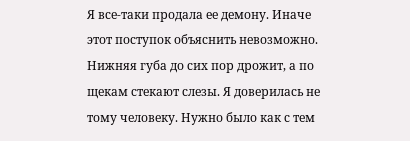Я все-таки продала ее демону. Иначе этот поступок объяснить невозможно.
Нижняя губа до сих пор дрожит, а по щекам стекают слезы. Я доверилась не тому человеку. Нужно было как с тем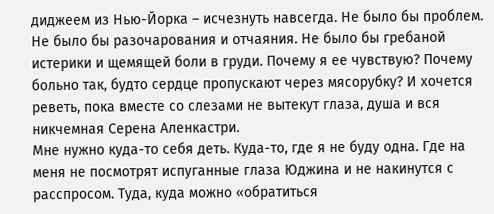диджеем из Нью-Йорка – исчезнуть навсегда. Не было бы проблем. Не было бы разочарования и отчаяния. Не было бы гребаной истерики и щемящей боли в груди. Почему я ее чувствую? Почему больно так, будто сердце пропускают через мясорубку? И хочется реветь, пока вместе со слезами не вытекут глаза, душа и вся никчемная Серена Аленкастри.
Мне нужно куда-то себя деть. Куда-то, где я не буду одна. Где на меня не посмотрят испуганные глаза Юджина и не накинутся с расспросом. Туда, куда можно «обратиться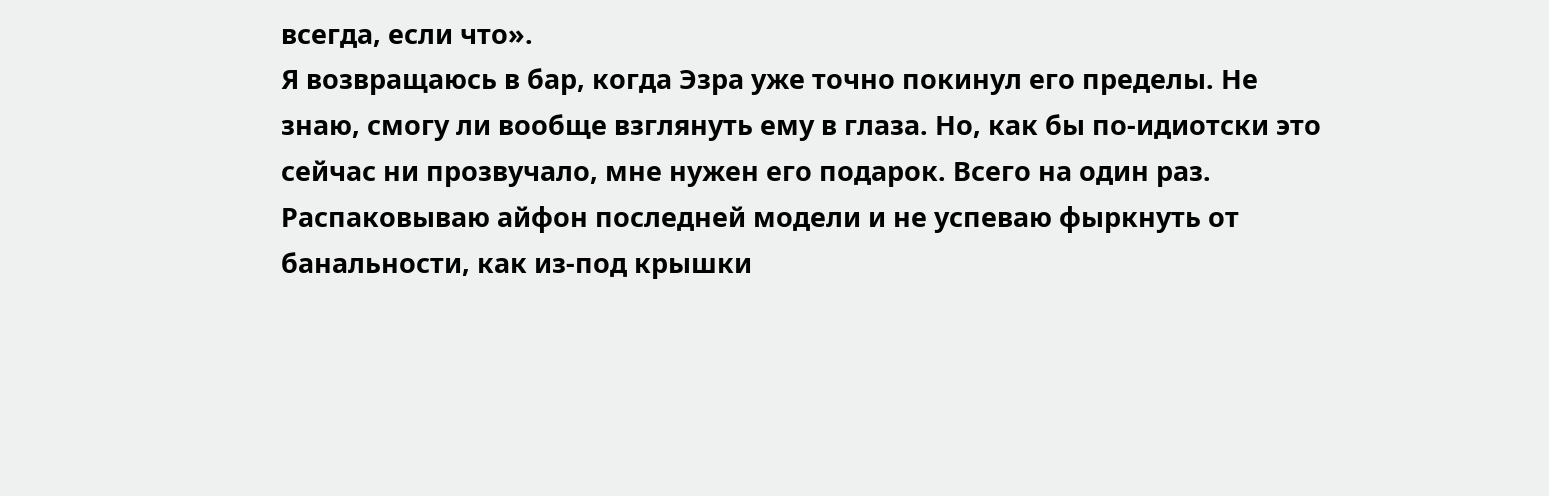всегда, если что».
Я возвращаюсь в бар, когда Эзра уже точно покинул его пределы. Не знаю, смогу ли вообще взглянуть ему в глаза. Но, как бы по-идиотски это сейчас ни прозвучало, мне нужен его подарок. Всего на один раз. Распаковываю айфон последней модели и не успеваю фыркнуть от банальности, как из-под крышки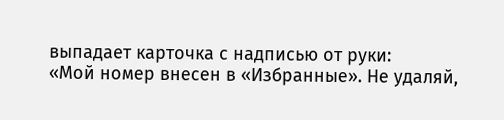выпадает карточка с надписью от руки:
«Мой номер внесен в «Избранные». Не удаляй,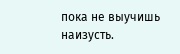пока не выучишь наизусть.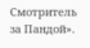Смотритель за Пандой».